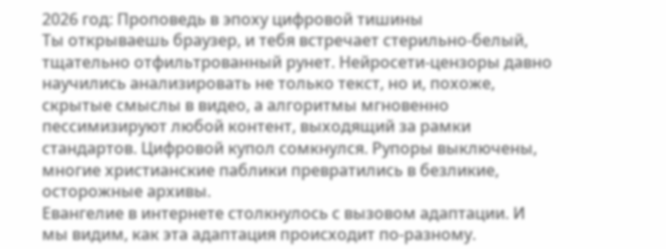2026 год: Проповедь в эпоху цифровой тишины
Ты открываешь браузер, и тебя встречает стерильно-белый, тщательно отфильтрованный рунет. Нейросети-цензоры давно научились анализировать не только текст, но и, похоже, скрытые смыслы в видео, а алгоритмы мгновенно пессимизируют любой контент, выходящий за рамки стандартов. Цифровой купол сомкнулся. Рупоры выключены, многие христианские паблики превратились в безликие, осторожные архивы.
Евангелие в интернете столкнулось с вызовом адаптации. И мы видим, как эта адаптация происходит по-разному.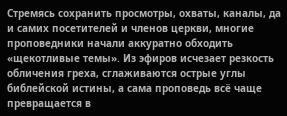Стремясь сохранить просмотры, охваты, каналы, да и самих посетителей и членов церкви, многие проповедники начали аккуратно обходить «щекотливые темы». Из эфиров исчезает резкость обличения греха, сглаживаются острые углы библейской истины, а сама проповедь всё чаще превращается в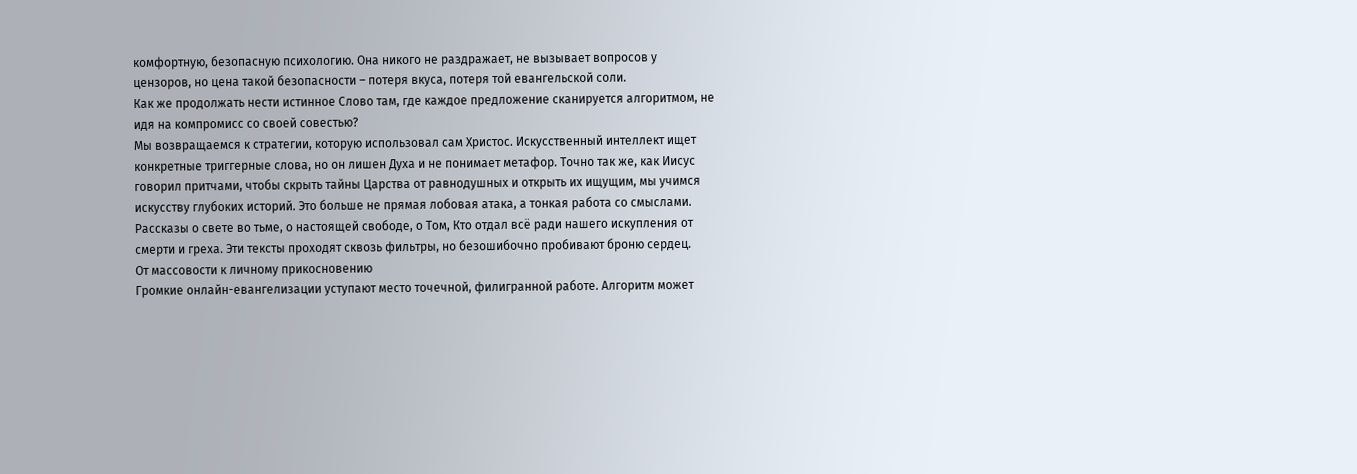комфортную, безопасную психологию. Она никого не раздражает, не вызывает вопросов у цензоров, но цена такой безопасности – потеря вкуса, потеря той евангельской соли.
Как же продолжать нести истинное Слово там, где каждое предложение сканируется алгоритмом, не идя на компромисс со своей совестью?
Мы возвращаемся к стратегии, которую использовал сам Христос. Искусственный интеллект ищет конкретные триггерные слова, но он лишен Духа и не понимает метафор. Точно так же, как Иисус говорил притчами, чтобы скрыть тайны Царства от равнодушных и открыть их ищущим, мы учимся искусству глубоких историй. Это больше не прямая лобовая атака, а тонкая работа со смыслами. Рассказы о свете во тьме, о настоящей свободе, о Том, Кто отдал всё ради нашего искупления от смерти и греха. Эти тексты проходят сквозь фильтры, но безошибочно пробивают броню сердец.
От массовости к личному прикосновению
Громкие онлайн-евангелизации уступают место точечной, филигранной работе. Алгоритм может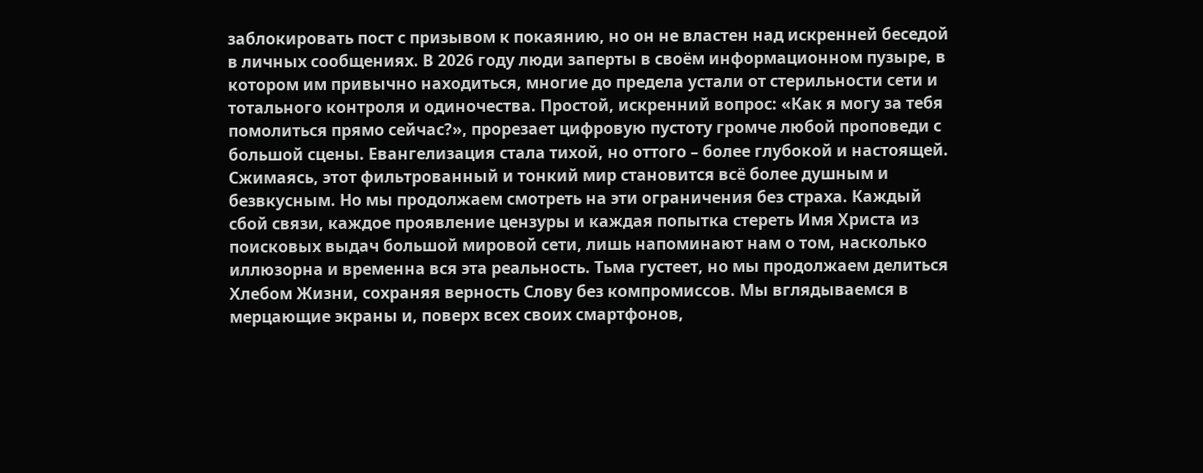заблокировать пост с призывом к покаянию, но он не властен над искренней беседой в личных сообщениях. В 2026 году люди заперты в своём информационном пузыре, в котором им привычно находиться, многие до предела устали от стерильности сети и тотального контроля и одиночества. Простой, искренний вопрос: «Как я могу за тебя помолиться прямо сейчас?», прорезает цифровую пустоту громче любой проповеди с большой сцены. Евангелизация стала тихой, но оттого – более глубокой и настоящей.
Сжимаясь, этот фильтрованный и тонкий мир становится всё более душным и безвкусным. Но мы продолжаем смотреть на эти ограничения без страха. Каждый сбой связи, каждое проявление цензуры и каждая попытка стереть Имя Христа из поисковых выдач большой мировой сети, лишь напоминают нам о том, насколько иллюзорна и временна вся эта реальность. Тьма густеет, но мы продолжаем делиться Хлебом Жизни, сохраняя верность Слову без компромиссов. Мы вглядываемся в мерцающие экраны и, поверх всех своих смартфонов,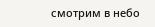смотрим в небо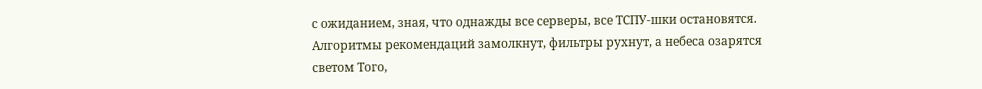с ожиданием, зная, что однажды все серверы, все ТСПУ-шки остановятся. Алгоритмы рекомендаций замолкнут, фильтры рухнут, а небеса озарятся светом Того,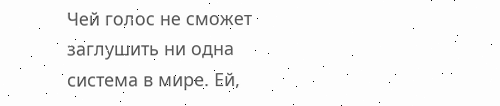Чей голос не сможет заглушить ни одна система в мире. Ей,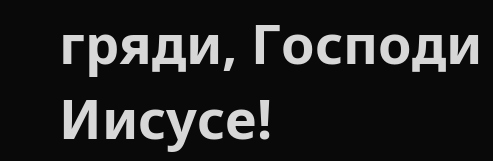гряди, Господи Иисусе!